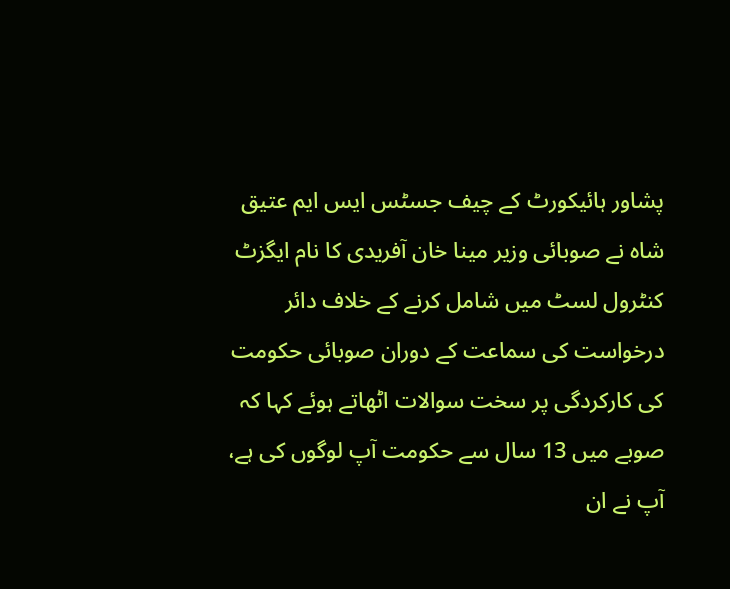پشاور ہائیکورٹ کے چیف جسٹس ایس ایم عتیق شاہ نے صوبائی وزیر مینا خان آفریدی کا نام ایگزٹ کنٹرول لسٹ میں شامل کرنے کے خلاف دائر درخواست کی سماعت کے دوران صوبائی حکومت کی کارکردگی پر سخت سوالات اٹھاتے ہوئے کہا کہ صوبے میں 13 سال سے حکومت آپ لوگوں کی ہے، آپ نے ان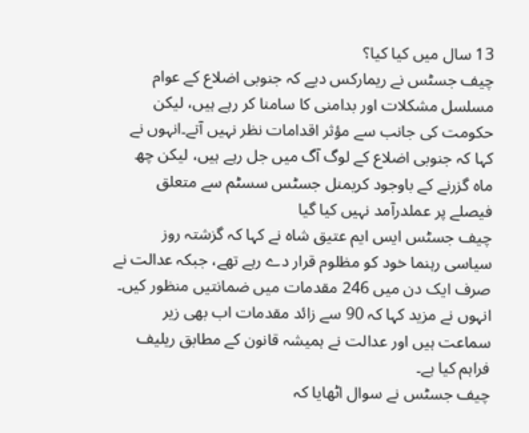13 سال میں کیا کیا؟
چیف جسٹس نے ریمارکس دیے کہ جنوبی اضلاع کے عوام مسلسل مشکلات اور بدامنی کا سامنا کر رہے ہیں، لیکن حکومت کی جانب سے مؤثر اقدامات نظر نہیں آتے۔انہوں نے کہا کہ جنوبی اضلاع کے لوگ آگ میں جل رہے ہیں، لیکن چھ ماہ گزرنے کے باوجود کریمنل جسٹس سسٹم سے متعلق فیصلے پر عملدرآمد نہیں کیا گیا
چیف جسٹس ایس ایم عتیق شاہ نے کہا کہ گزشتہ روز سیاسی رہنما خود کو مظلوم قرار دے رہے تھے، جبکہ عدالت نے صرف ایک دن میں 246 مقدمات میں ضمانتیں منظور کیں۔ انہوں نے مزید کہا کہ 90 سے زائد مقدمات اب بھی زیر سماعت ہیں اور عدالت نے ہمیشہ قانون کے مطابق ریلیف فراہم کیا ہے۔
چیف جسٹس نے سوال اٹھایا کہ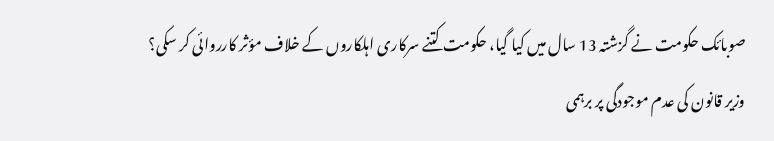صوبائک حکومت نے گزشتہ 13 سال میں کیا گیا، حکومت کتنے سرکاری اہلکاروں کے خلاف مؤثر کارروائی کر سکی؟
وزیر قانون کی عدم موجودگی پر برہمی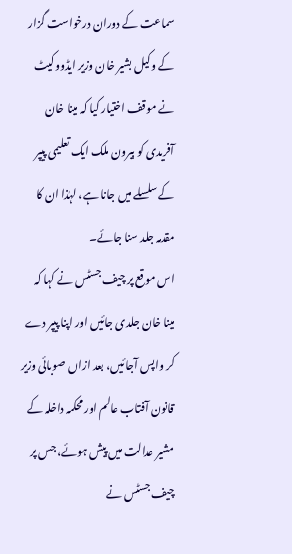سماعت کے دوران درخواست گزار کے وکیل بشیر خان وزیر ایڈووکیٹ نے موقف اختیار کیا کہ مینا خان آفریدی کو بیرون ملک ایک تعلیمی پیپر کے سلسلے میں جانا ہے، لہٰذا ان کا مقدمہ جلد سنا جائے۔
اس موقع پر چیف جسٹس نے کہا کہ مینا خان جلدی جائیں اور اپنا پیپر دے کر واپس آجائیں، بعد ازاں صوبائی وزیر قانون آفتاب عالم اور محکمہ داخلہ کے مشیر عدالت میں پیش ہوئے، جس پر چیف جسٹس نے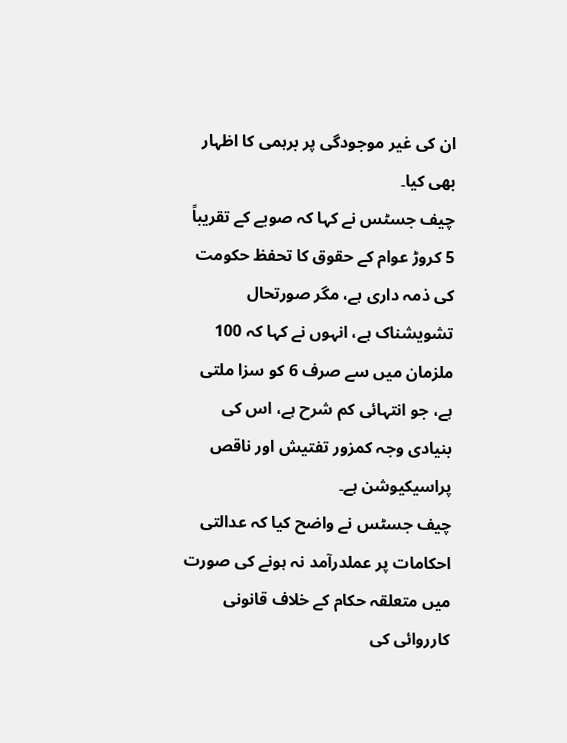ان کی غیر موجودگی پر برہمی کا اظہار بھی کیا۔
چیف جسٹس نے کہا کہ صوبے کے تقریباً 5 کروڑ عوام کے حقوق کا تحفظ حکومت کی ذمہ داری ہے، مگر صورتحال تشویشناک ہے، انہوں نے کہا کہ 100 ملزمان میں سے صرف 6 کو سزا ملتی ہے، جو انتہائی کم شرح ہے، اس کی بنیادی وجہ کمزور تفتیش اور ناقص پراسیکیوشن ہے۔
چیف جسٹس نے واضح کیا کہ عدالتی احکامات پر عملدرآمد نہ ہونے کی صورت میں متعلقہ حکام کے خلاف قانونی کارروائی کی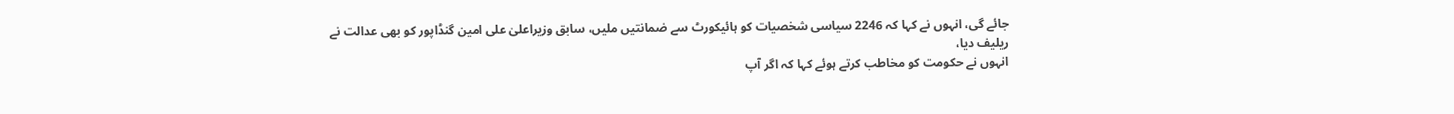جائے گی، انہوں نے کہا کہ 2246 سیاسی شخصیات کو ہائیکورٹ سے ضمانتیں ملیں، سابق وزیراعلیٰ علی امین گنڈاپور کو بھی عدالت نے ریلیف دیا،
انہوں نے حکومت کو مخاطب کرتے ہوئے کہا کہ اگر آپ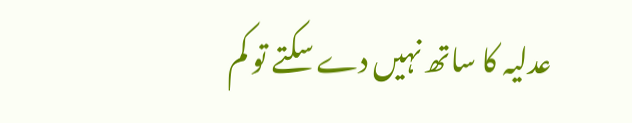عدلیہ کا ساتھ نہیں دے سکتے تو کم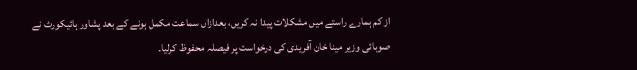از کم ہمارے راستے میں مشکلات پیدا نہ کریں، بعدازاں سماعت مکمل ہونے کے بعد پشاور ہائیکورٹ نے صوبائی وزیر مینا خان آفریدی کی درخواست پر فیصلہ محفوظ کرلیا۔